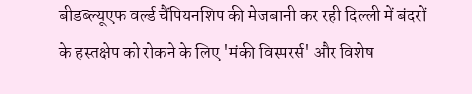बीडब्ल्यूएफ वर्ल्ड चैंपियनशिप की मेजबानी कर रही दिल्ली में बंदरों के हस्तक्षेप को रोकने के लिए 'मंकी विस्परर्स' और विशेष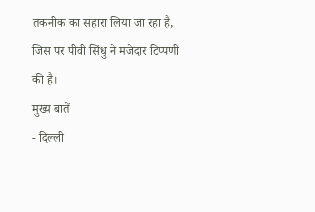तकनीक का सहारा लिया जा रहा है, जिस पर पीवी सिंधु ने मजेदार टिप्पणी की है।
मुख्य बातें
- दिल्ली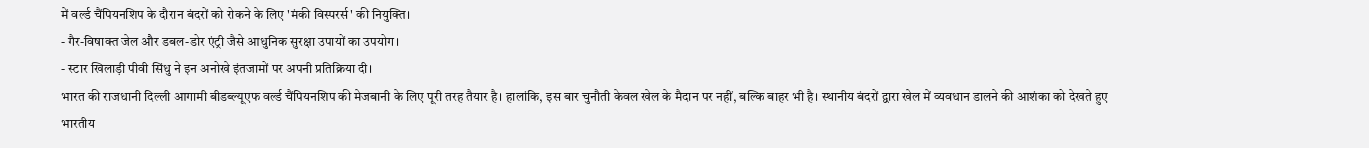में वर्ल्ड चैंपियनशिप के दौरान बंदरों को रोकने के लिए 'मंकी विस्परर्स' की नियुक्ति।
- गैर-विषाक्त जेल और डबल-डोर एंट्री जैसे आधुनिक सुरक्षा उपायों का उपयोग।
- स्टार खिलाड़ी पीवी सिंधु ने इन अनोखे इंतजामों पर अपनी प्रतिक्रिया दी।
भारत की राजधानी दिल्ली आगामी बीडब्ल्यूएफ वर्ल्ड चैंपियनशिप की मेजबानी के लिए पूरी तरह तैयार है। हालांकि, इस बार चुनौती केवल खेल के मैदान पर नहीं, बल्कि बाहर भी है। स्थानीय बंदरों द्वारा खेल में व्यवधान डालने की आशंका को देखते हुए भारतीय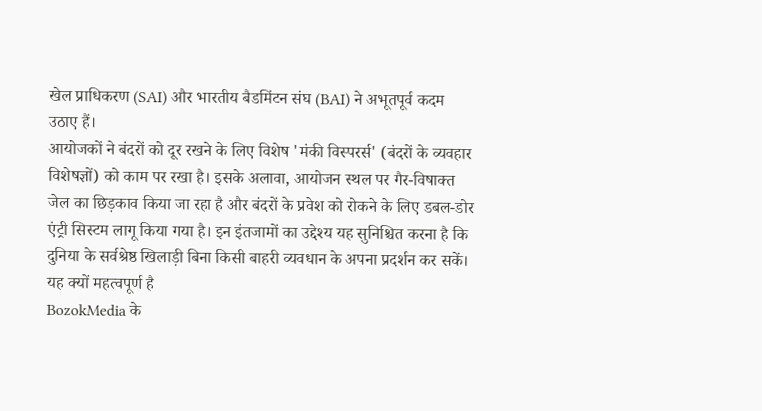खेल प्राधिकरण (SAI) और भारतीय बैडमिंटन संघ (BAI) ने अभूतपूर्व कदम उठाए हैं।
आयोजकों ने बंदरों को दूर रखने के लिए विशेष 'मंकी विस्परर्स' (बंदरों के व्यवहार विशेषज्ञों) को काम पर रखा है। इसके अलावा, आयोजन स्थल पर गैर-विषाक्त जेल का छिड़काव किया जा रहा है और बंदरों के प्रवेश को रोकने के लिए डबल-डोर एंट्री सिस्टम लागू किया गया है। इन इंतजामों का उद्देश्य यह सुनिश्चित करना है कि दुनिया के सर्वश्रेष्ठ खिलाड़ी बिना किसी बाहरी व्यवधान के अपना प्रदर्शन कर सकें।
यह क्यों महत्वपूर्ण है
BozokMedia के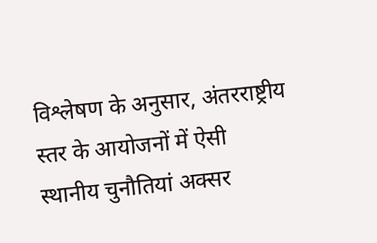विश्लेषण के अनुसार, अंतरराष्ट्रीय स्तर के आयोजनों में ऐसी स्थानीय चुनौतियां अक्सर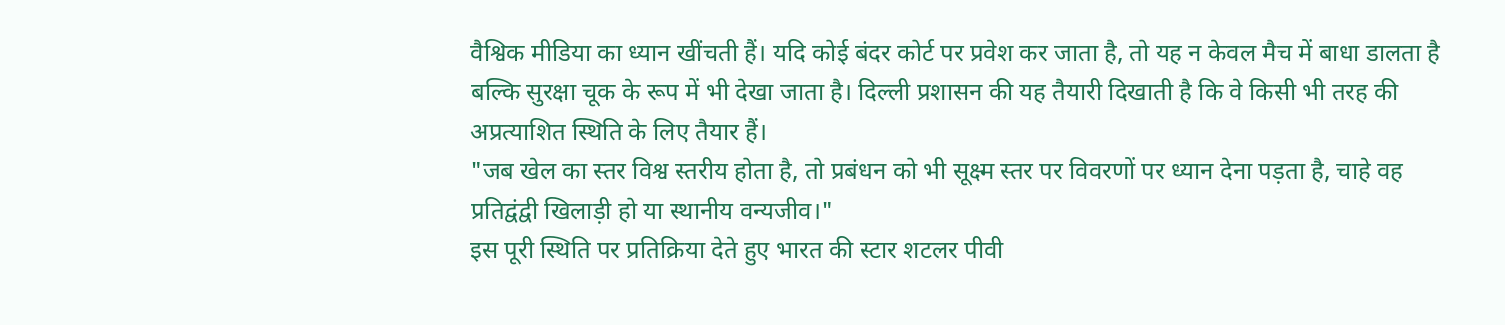वैश्विक मीडिया का ध्यान खींचती हैं। यदि कोई बंदर कोर्ट पर प्रवेश कर जाता है, तो यह न केवल मैच में बाधा डालता है बल्कि सुरक्षा चूक के रूप में भी देखा जाता है। दिल्ली प्रशासन की यह तैयारी दिखाती है कि वे किसी भी तरह की अप्रत्याशित स्थिति के लिए तैयार हैं।
"जब खेल का स्तर विश्व स्तरीय होता है, तो प्रबंधन को भी सूक्ष्म स्तर पर विवरणों पर ध्यान देना पड़ता है, चाहे वह प्रतिद्वंद्वी खिलाड़ी हो या स्थानीय वन्यजीव।"
इस पूरी स्थिति पर प्रतिक्रिया देते हुए भारत की स्टार शटलर पीवी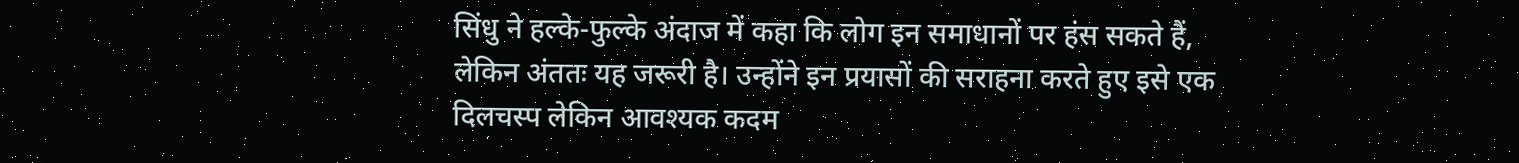सिंधु ने हल्के-फुल्के अंदाज में कहा कि लोग इन समाधानों पर हंस सकते हैं, लेकिन अंततः यह जरूरी है। उन्होंने इन प्रयासों की सराहना करते हुए इसे एक दिलचस्प लेकिन आवश्यक कदम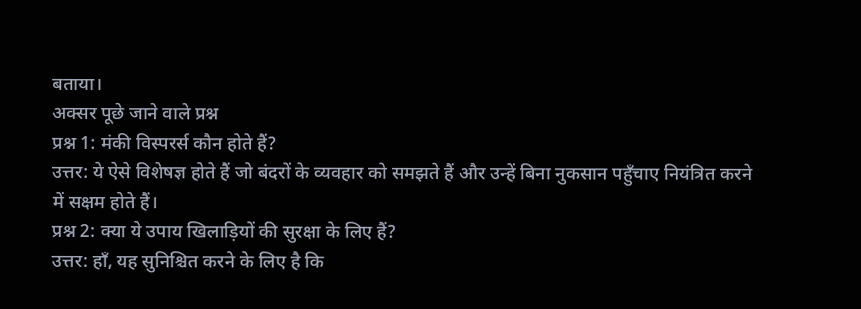बताया।
अक्सर पूछे जाने वाले प्रश्न
प्रश्न 1: मंकी विस्परर्स कौन होते हैं?
उत्तर: ये ऐसे विशेषज्ञ होते हैं जो बंदरों के व्यवहार को समझते हैं और उन्हें बिना नुकसान पहुँचाए नियंत्रित करने में सक्षम होते हैं।
प्रश्न 2: क्या ये उपाय खिलाड़ियों की सुरक्षा के लिए हैं?
उत्तर: हाँ, यह सुनिश्चित करने के लिए है कि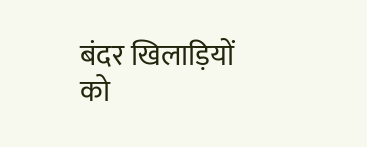बंदर खिलाड़ियों को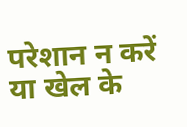परेशान न करें या खेल के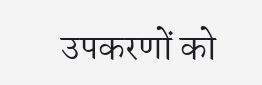उपकरणों को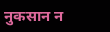नुकसान न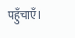पहुँचाएँ।